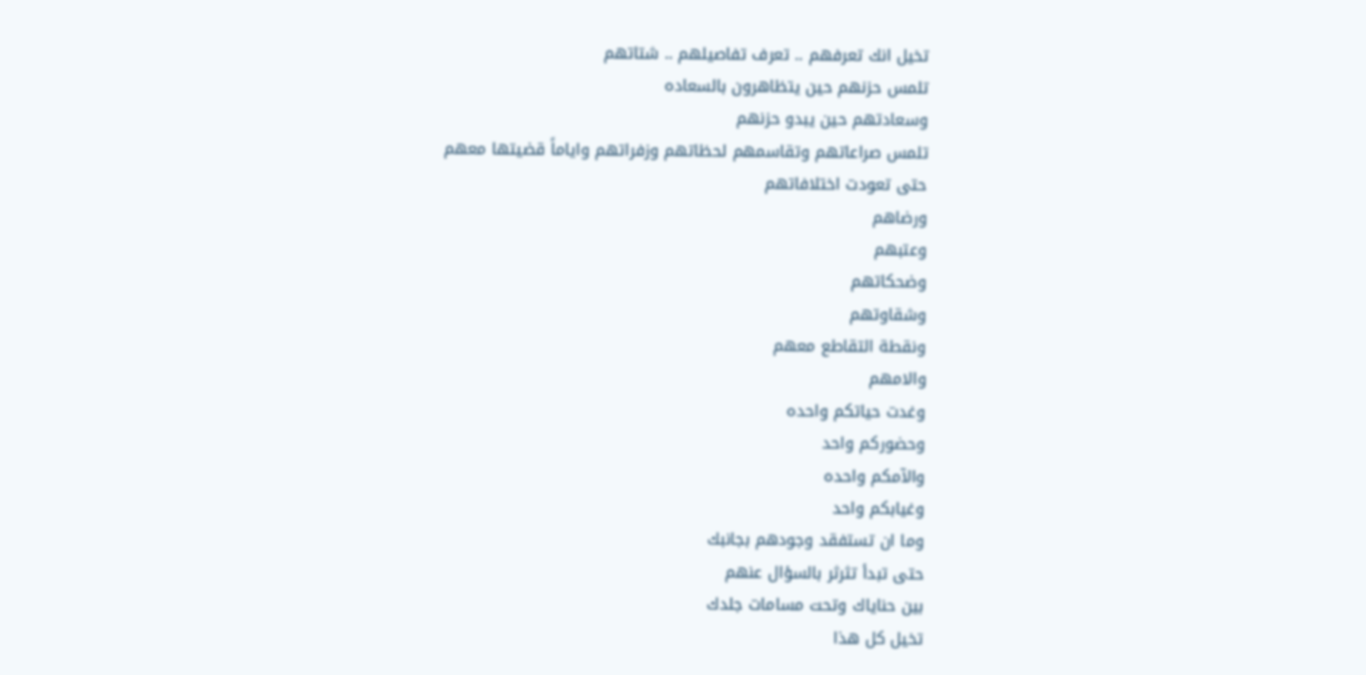تخيل انك تعرفهم .. تعرف تفاصيلهم .. شتاتهم
تلمس حزنهم حين يتظاهرون بالسعاده
وسعادتهم حين يبدو حزنهم
تلمس صراعاتهم وتقاسمهم لحظاتهم وزفراتهم واياماً قضيتها معهم
حتى تعودت اختلافاتهم
ورضاهم
وعتبهم
وضحكاتهم
وشقاوتهم
ونقطة التقاطع معهم
والامهم
وغدت حياتكم واحده
وحضوركم واحد
والآمكم واحده
وغيابكم واحد
وما ان تستفقد وجودهم بجانبك
حتى تبدأ تثرثر بالسؤال عنهم
بين حناياك وتحت مسامات جلدك
تخيل كل هذا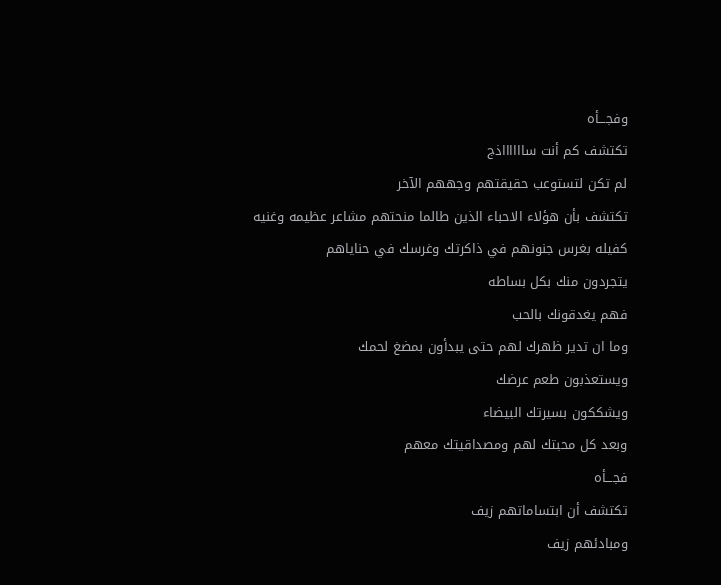وفجـــأه
تكتشف كم أنت سااااااذج
لم تكن لتستوعب حقيقتهم وجههم الآخر
تكتشف بأن هؤلاء الاحباء الذين طالما منحتهم مشاعر عظيمه وغنيه
كفيله بغرس جنونهم في ذاكرتك وغرسك في حناياهم
يتجردون منك بكل بساطه
فهم يغدقونك بالحب
وما ان تدير ظهرك لهم حتى يبدأون بمضغ لحمك
ويستعذبون طعم عرضك
ويشككون بسيرتك البيضاء
وبعد كل محبتك لهم ومصداقيتك معهم
فجـــأه
تكتشف أن ابتساماتهم زيف
ومبادئهم زيف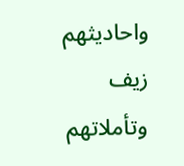واحاديثهم زيف
وتأملاتهم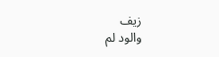زيف
والود لم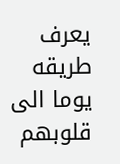يعرف طريقه يوما الى قلوبهم